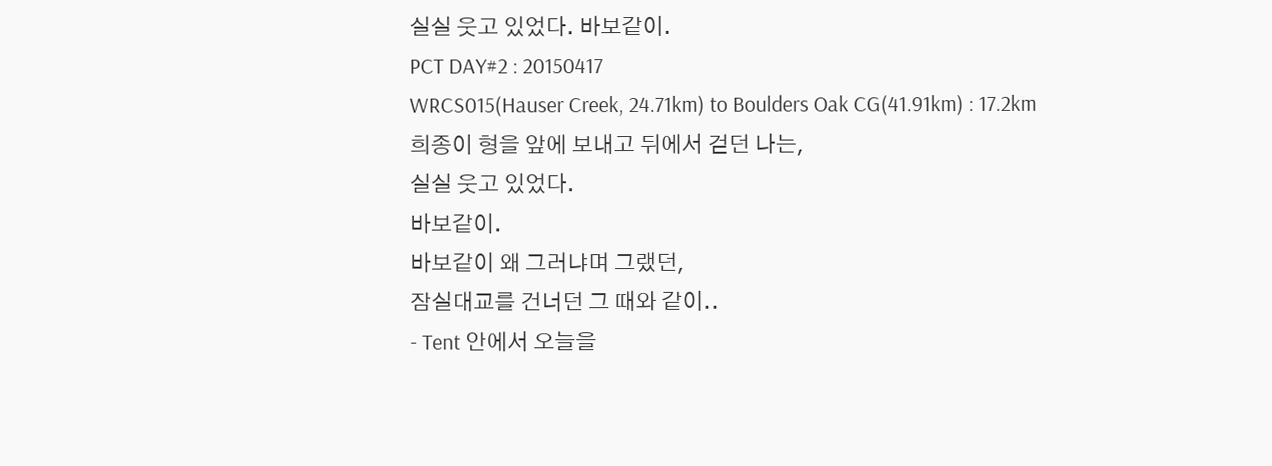실실 웃고 있었다. 바보같이.
PCT DAY#2 : 20150417
WRCS015(Hauser Creek, 24.71km) to Boulders Oak CG(41.91km) : 17.2km
희종이 형을 앞에 보내고 뒤에서 걷던 나는,
실실 웃고 있었다.
바보같이.
바보같이 왜 그러냐며 그랬던,
잠실대교를 건너던 그 때와 같이..
- Tent 안에서 오늘을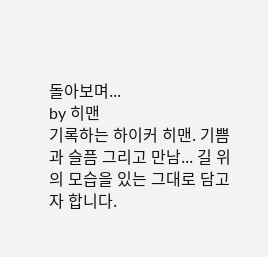돌아보며...
by 히맨
기록하는 하이커 히맨. 기쁨과 슬픔 그리고 만남... 길 위의 모습을 있는 그대로 담고자 합니다.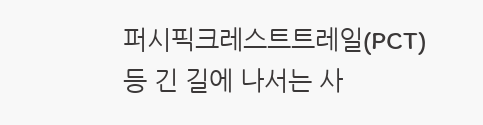퍼시픽크레스트트레일(PCT) 등 긴 길에 나서는 사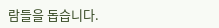람들을 돕습니다.